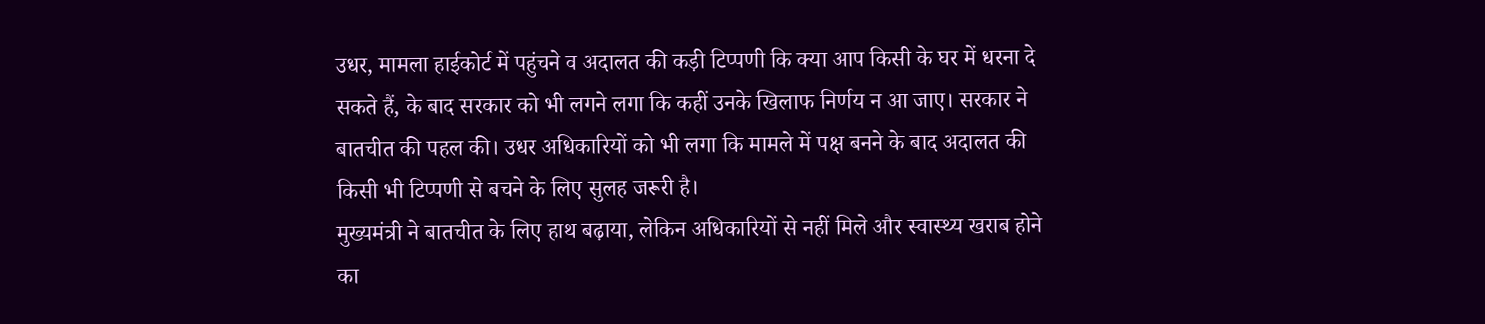उधर, मामला हाईकोर्ट में पहुंचने व अदालत की कड़ी टिप्पणी कि क्या आप किसी के घर में धरना दे सकते हैं, के बाद सरकार को भी लगने लगा कि कहीं उनके खिलाफ निर्णय न आ जाए। सरकार ने बातचीत की पहल की। उधर अधिकारियों को भी लगा कि मामले में पक्ष बनने के बाद अदालत की किसी भी टिप्पणी से बचने के लिए सुलह जरूरी है।
मुख्यमंत्री ने बातचीत के लिए हाथ बढ़ाया, लेकिन अधिकारियों से नहीं मिले और स्वास्थ्य खराब होने का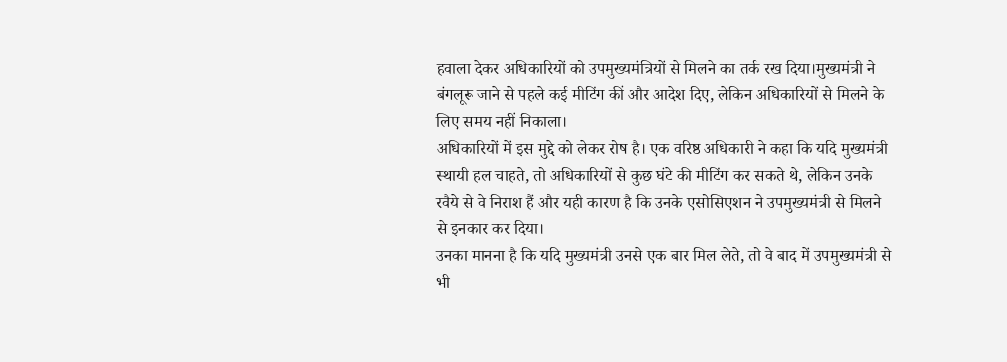हवाला देकर अधिकारियों को उपमुख्यमंत्रियों से मिलने का तर्क रख दिया।मुख्यमंत्री ने बंगलूरू जाने से पहले कई मीटिंग कीं और आदेश दिए, लेकिन अधिकारियों से मिलने के लिए समय नहीं निकाला।
अधिकारियों में इस मुद्दे को लेकर रोष है। एक वरिष्ठ अधिकारी ने कहा कि यदि मुख्यमंत्री स्थायी हल चाहते, तो अधिकारियों से कुछ घंटे की मीटिंग कर सकते थे, लेकिन उनके रवैये से वे निराश हैं और यही कारण है कि उनके एसोसिएशन ने उपमुख्यमंत्री से मिलने से इनकार कर दिया।
उनका मानना है कि यदि मुख्यमंत्री उनसे एक बार मिल लेते, तो वे बाद में उपमुख्यमंत्री से भी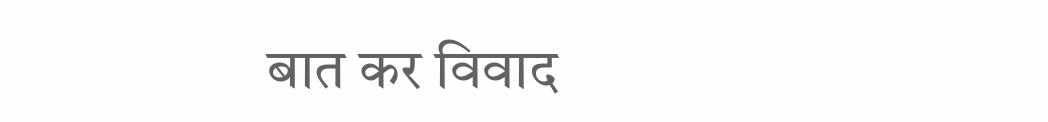बात कर विवाद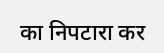का निपटारा कर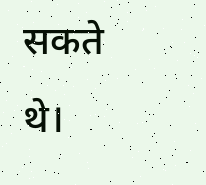सकते थे।